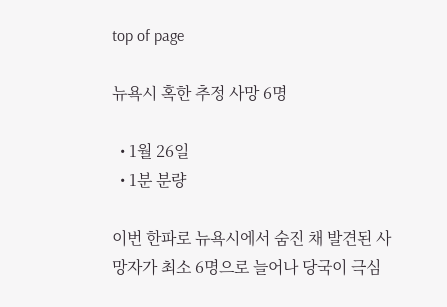top of page

뉴욕시 혹한 추정 사망 6명

  • 1월 26일
  • 1분 분량

이번 한파로 뉴욕시에서 숨진 채 발견된 사망자가 최소 6명으로 늘어나 당국이 극심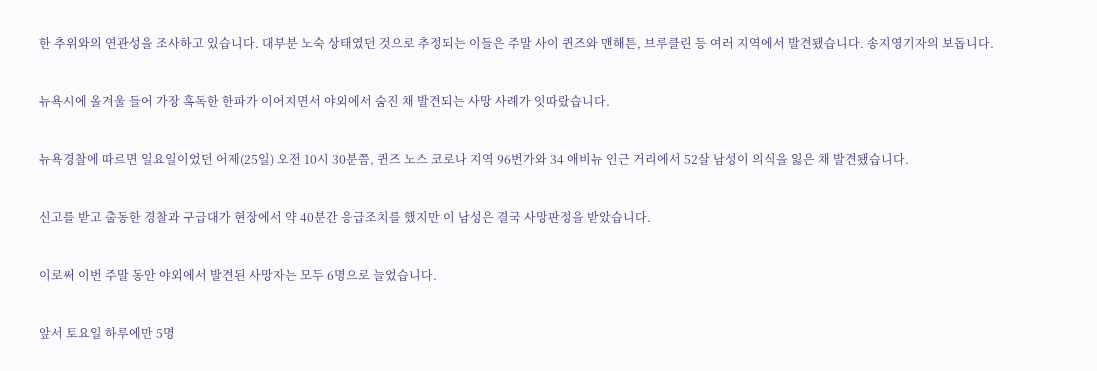한 추위와의 연관성을 조사하고 있습니다. 대부분 노숙 상태였던 것으로 추정되는 이들은 주말 사이 퀸즈와 맨해튼, 브루클린 등 여러 지역에서 발견됐습니다. 송지영기자의 보돕니다.


뉴욕시에 올겨울 들어 가장 혹독한 한파가 이어지면서 야외에서 숨진 채 발견되는 사망 사례가 잇따랐습니다.


뉴욕경찰에 따르면 일요일이었던 어제(25일) 오전 10시 30분쯤, 퀸즈 노스 코로나 지역 96번가와 34 애비뉴 인근 거리에서 52살 남성이 의식을 잃은 채 발견됐습니다.


신고를 받고 출동한 경찰과 구급대가 현장에서 약 40분간 응급조치를 했지만 이 남성은 결국 사망판정을 받았습니다.


이로써 이번 주말 동안 야외에서 발견된 사망자는 모두 6명으로 늘었습니다.


앞서 토요일 하루에만 5명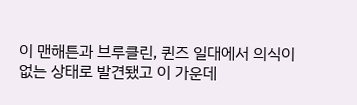이 맨해튼과 브루클린, 퀸즈 일대에서 의식이 없는 상태로 발견됐고 이 가운데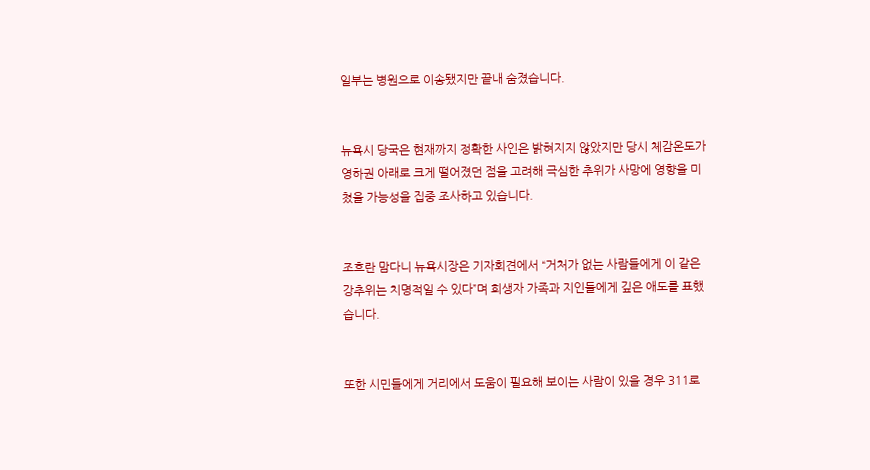일부는 병원으로 이송됐지만 끝내 숨졌습니다.


뉴욕시 당국은 현재까지 정확한 사인은 밝혀지지 않았지만 당시 체감온도가 영하권 아래로 크게 떨어졌던 점을 고려해 극심한 추위가 사망에 영향을 미쳤을 가능성을 집중 조사하고 있습니다.


조흐란 맘다니 뉴욕시장은 기자회견에서 “거처가 없는 사람들에게 이 같은 강추위는 치명적일 수 있다”며 희생자 가족과 지인들에게 깊은 애도를 표했습니다.


또한 시민들에게 거리에서 도움이 필요해 보이는 사람이 있을 경우 311로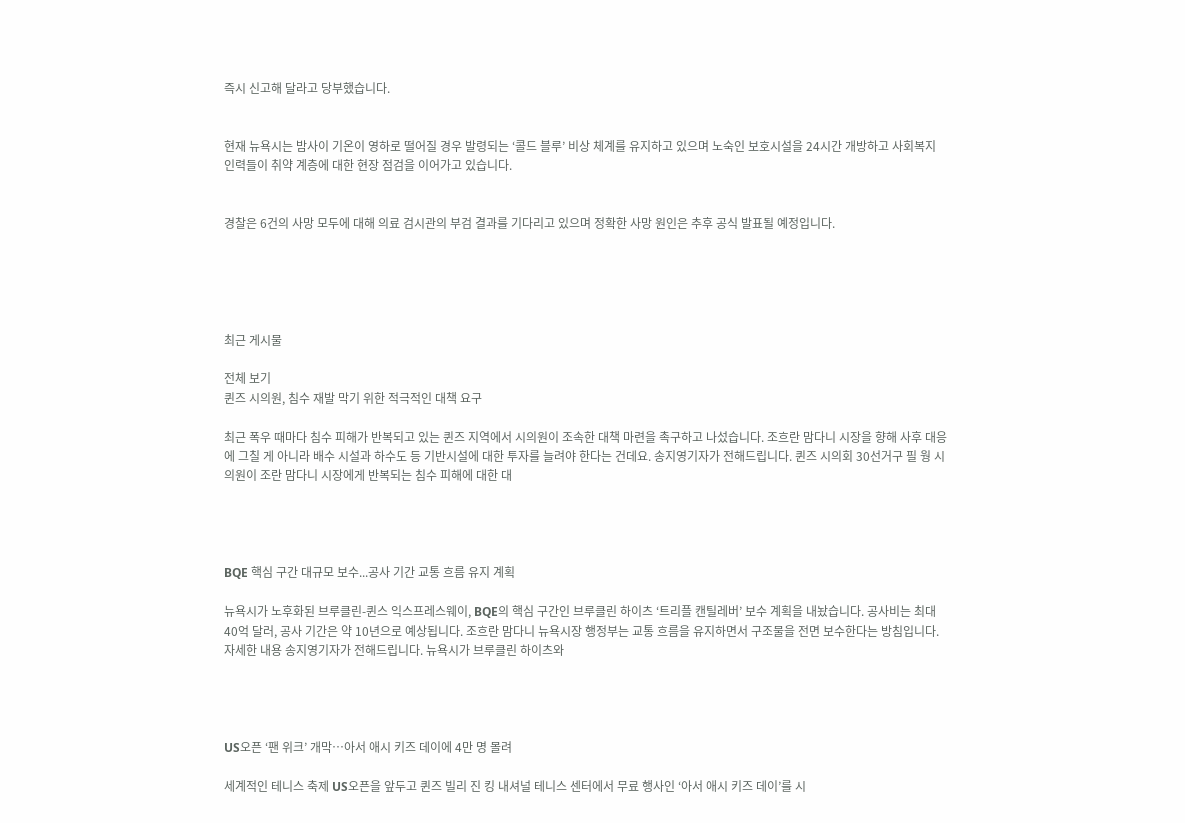즉시 신고해 달라고 당부했습니다.


현재 뉴욕시는 밤사이 기온이 영하로 떨어질 경우 발령되는 ‘콜드 블루’ 비상 체계를 유지하고 있으며 노숙인 보호시설을 24시간 개방하고 사회복지 인력들이 취약 계층에 대한 현장 점검을 이어가고 있습니다.


경찰은 6건의 사망 모두에 대해 의료 검시관의 부검 결과를 기다리고 있으며 정확한 사망 원인은 추후 공식 발표될 예정입니다.





최근 게시물

전체 보기
퀸즈 시의원, 침수 재발 막기 위한 적극적인 대책 요구

최근 폭우 때마다 침수 피해가 반복되고 있는 퀸즈 지역에서 시의원이 조속한 대책 마련을 촉구하고 나섰습니다. 조흐란 맘다니 시장을 향해 사후 대응에 그칠 게 아니라 배수 시설과 하수도 등 기반시설에 대한 투자를 늘려야 한다는 건데요. 송지영기자가 전해드립니다. 퀸즈 시의회 30선거구 필 웡 시의원이 조란 맘다니 시장에게 반복되는 침수 피해에 대한 대




BQE 핵심 구간 대규모 보수...공사 기간 교통 흐름 유지 계획

뉴욕시가 노후화된 브루클린-퀸스 익스프레스웨이, BQE의 핵심 구간인 브루클린 하이츠 ‘트리플 캔틸레버’ 보수 계획을 내놨습니다. 공사비는 최대 40억 달러, 공사 기간은 약 10년으로 예상됩니다. 조흐란 맘다니 뉴욕시장 행정부는 교통 흐름을 유지하면서 구조물을 전면 보수한다는 방침입니다. 자세한 내용 송지영기자가 전해드립니다. 뉴욕시가 브루클린 하이츠와




US오픈 ‘팬 위크’ 개막…아서 애시 키즈 데이에 4만 명 몰려

세계적인 테니스 축제 US오픈을 앞두고 퀸즈 빌리 진 킹 내셔널 테니스 센터에서 무료 행사인 ‘아서 애시 키즈 데이’를 시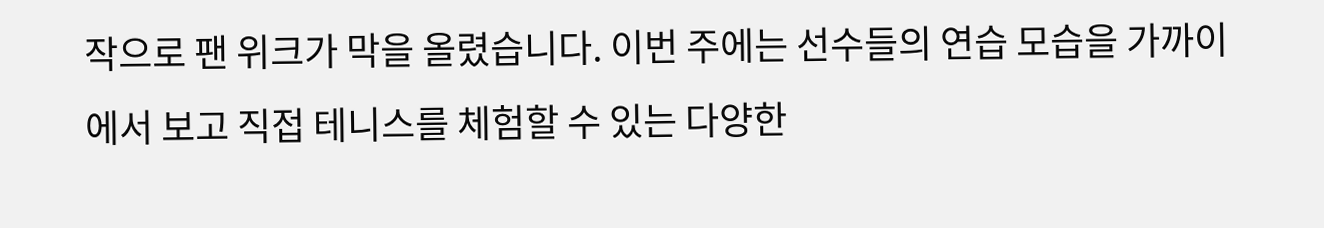작으로 팬 위크가 막을 올렸습니다. 이번 주에는 선수들의 연습 모습을 가까이에서 보고 직접 테니스를 체험할 수 있는 다양한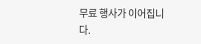무료 행사가 이어집니다.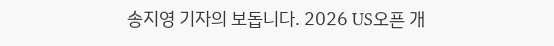송지영 기자의 보돕니다. 2026 US오픈 개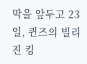막을 앞두고 23일, 퀸즈의 빌리 진 킹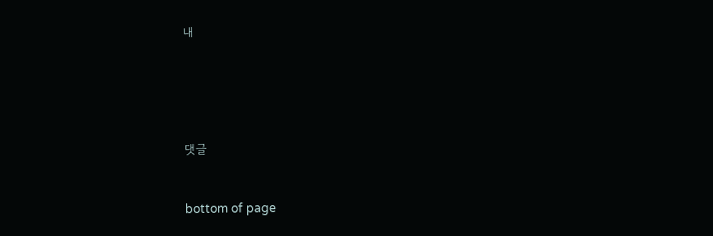내





댓글


bottom of page